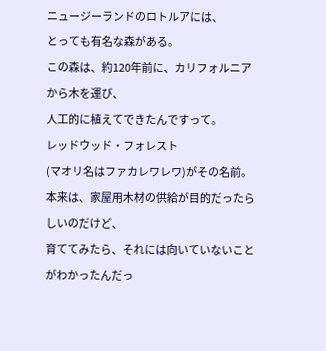ニュージーランドのロトルアには、
とっても有名な森がある。
この森は、約120年前に、カリフォルニアから木を運び、
人工的に植えてできたんですって。
レッドウッド・フォレスト
(マオリ名はファカレワレワ)がその名前。
本来は、家屋用木材の供給が目的だったらしいのだけど、
育ててみたら、それには向いていないことがわかったんだっ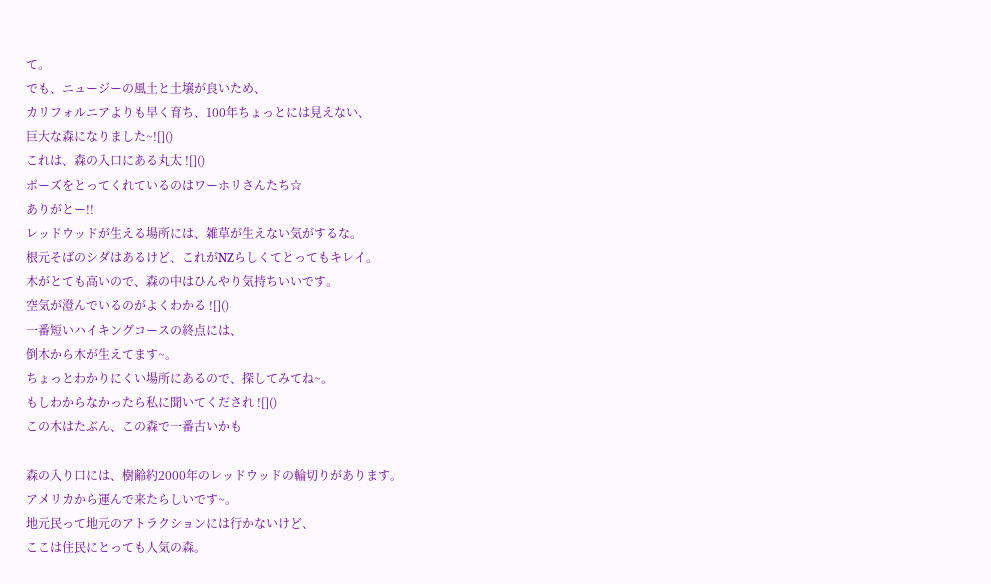て。
でも、ニュージーの風土と土壌が良いため、
カリフォルニアよりも早く育ち、100年ちょっとには見えない、
巨大な森になりました~![]()
これは、森の入口にある丸太 ![]()
ポーズをとってくれているのはワーホリさんたち☆
ありがとー!!
レッドウッドが生える場所には、雑草が生えない気がするな。
根元そばのシダはあるけど、これがNZらしくてとってもキレイ。
木がとても高いので、森の中はひんやり気持ちいいです。
空気が澄んでいるのがよくわかる ![]()
一番短いハイキングコースの終点には、
倒木から木が生えてます~。
ちょっとわかりにくい場所にあるので、探してみてね~。
もしわからなかったら私に聞いてくだされ ![]()
この木はたぶん、この森で一番古いかも

森の入り口には、樹齢約2000年のレッドウッドの輪切りがあります。
アメリカから運んで来たらしいです~。
地元民って地元のアトラクションには行かないけど、
ここは住民にとっても人気の森。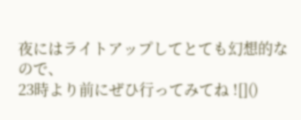夜にはライトアップしてとても幻想的なので、
23時より前にぜひ行ってみてね ![]()